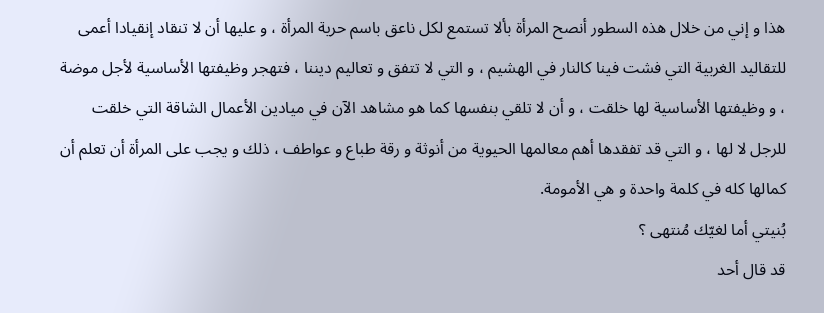هذا و إني من خلال هذه السطور أنصح المرأة بألا تستمع لكل ناعق باسم حرية المرأة ، و عليها أن لا تنقاد إنقيادا أعمى للتقاليد الغربية التي فشت فينا كالنار في الهشيم ، و التي لا تتفق و تعاليم ديننا ، فتهجر وظيفتها الأساسية لأجل موضة ، و وظيفتها الأساسية لها خلقت ، و أن لا تلقي بنفسها كما هو مشاهد الآن في ميادين الأعمال الشاقة التي خلقت للرجل لا لها ، و التي قد تفقدها أهم معالمها الحيوية من أنوثة و رقة طباع و عواطف ، ذلك و يجب على المرأة أن تعلم أن كمالها كله في كلمة واحدة و هي الأمومة.
بُنيتي أما لغيّك مُنتهى ؟
قد قال أحد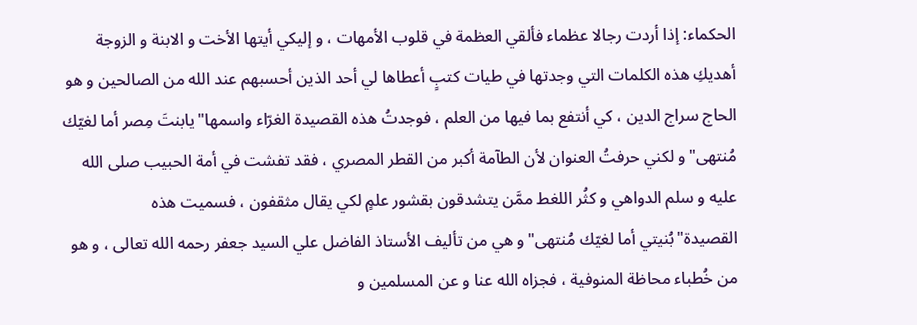الحكماء: إذا أردت رجالا عظماء فألقي العظمة في قلوب الأمهات ، و إليكي أيتها الأخت و الابنة و الزوجة أهديكِ هذه الكلمات التي وجدتها في طيات كتبٍ أعطاها لي أحد الذين أحسبهم عند الله من الصالحين و هو الحاج سراج الدين ، كي أنتفع بما فيها من العلم ، فوجدتُ هذه القصيدة الغرّاء واسمها"يابنتَ مِصر أما لغيّك مُنتهى"و لكني حرفتُ العنوان لأن الطآمة أكبر من القطر المصري ، فقد تفشت في أمة الحبيب صلى الله عليه و سلم الدواهي و كثُر اللغط ممَّن يتشدقون بقشور علمٍ لكي يقال مثقفون ، فسميت هذه القصيدة"بُنيتي أما لغيّك مُنتهى"و هي من تأليف الأستاذ الفاضل علي السيد جعفر رحمه الله تعالى ، و هو من خُطباء محاظة المنوفية ، فجزاه الله عنا و عن المسلمين و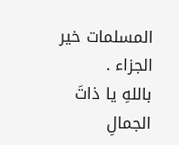المسلمات خير الجزاء .
باللهِ يا ذاتَ الجمالِ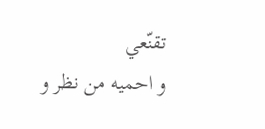تقنّعي
و احميه من نظر و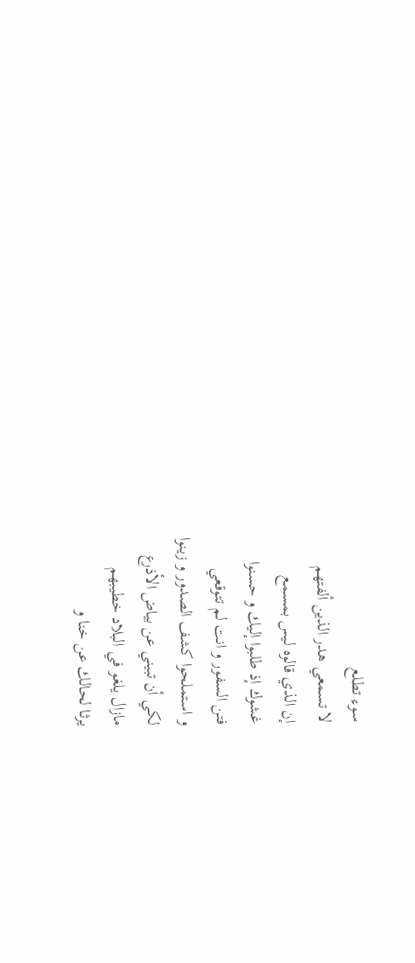سوء تطلع
لا تسمعي هدر الذين ألفتهم
إن الذي قالوه ليس بمسمع
غشوك إذ طلبوا إليك و حسنوا
فتن السفور و انت لم تتوقعي
و استملحوا كشف الصدور و زينوا
لكي أن تبيني عن بياض الأذرع
مازال يلغو في البلاد خطيبهم
يرثا لحالك عن خنا و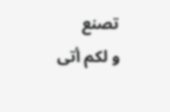تصنع
و لكم أتى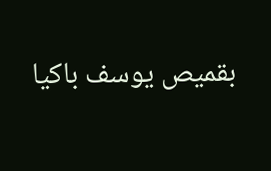بقميص يوسف باكيا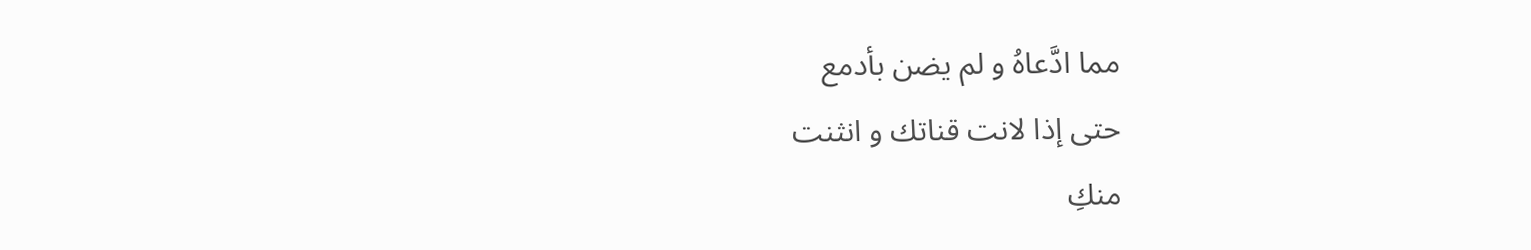مما ادَّعاهُ و لم يضن بأدمع
حتى إذا لانت قناتك و انثنت
منكِ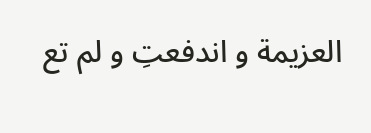العزيمة و اندفعتِ و لم تع